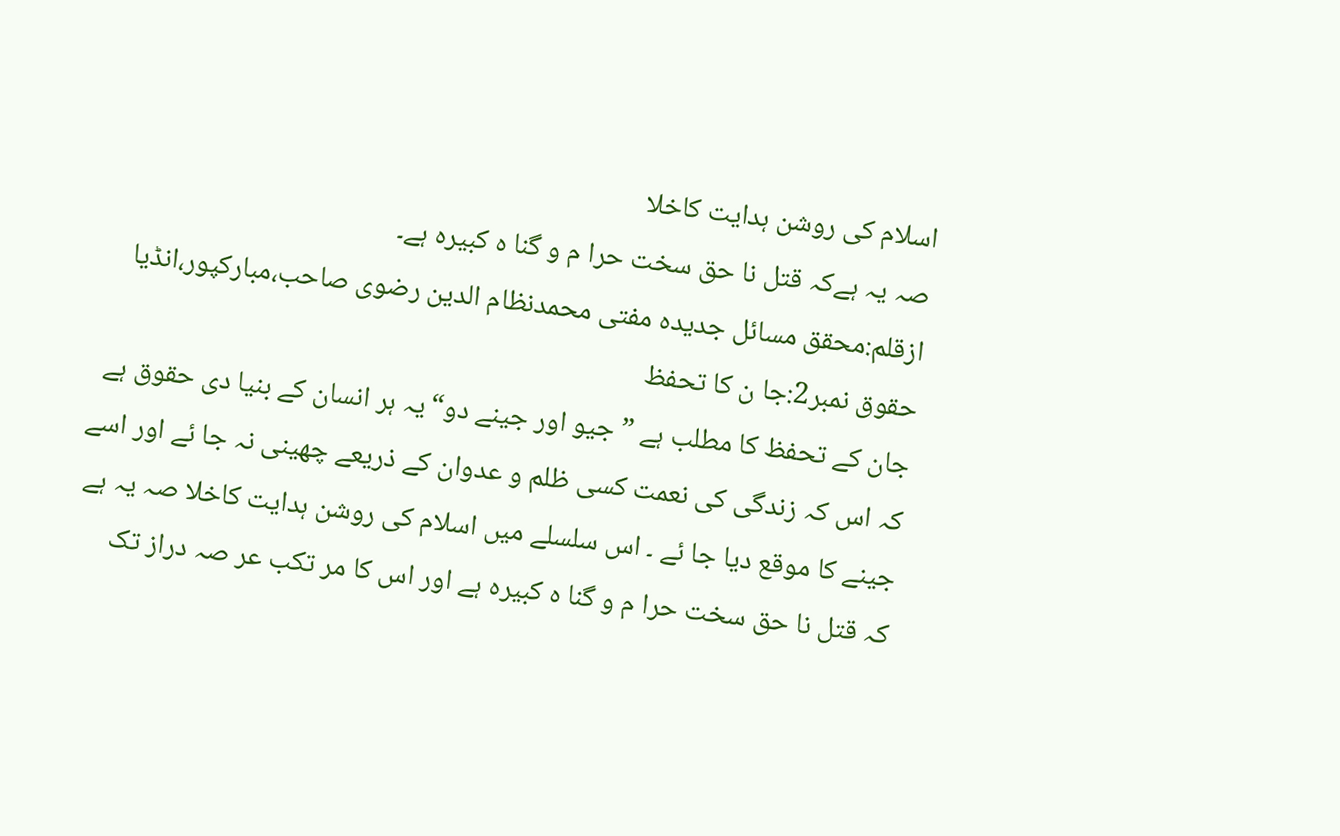اسلام کی روشن ہدایت کاخلا
صہ یہ ہےکہ قتل نا حق سخت حرا م و گنا ہ کبیرہ ہے۔
ازقلم:محقق مسائل جدیدہ مفتی محمدنظام الدین رضوی صاحب،مبارکپور،انڈیا
حقوق نمبر2:جا ن کا تحفظ
جان کے تحفظ کا مطلب ہے ”جیو اور جینے دو“یہ ہر انسان کے بنیا دی حقوق ہے
کہ اس کہ زندگی کی نعمت کسی ظلم و عدوان کے ذریعے چھینی نہ جا ئے اور اسے
جینے کا موقع دیا جا ئے ۔ اس سلسلے میں اسلام کی روشن ہدایت کاخلا صہ یہ ہے
کہ قتل نا حق سخت حرا م و گنا ہ کبیرہ ہے اور اس کا مر تکب عر صہ دراز تک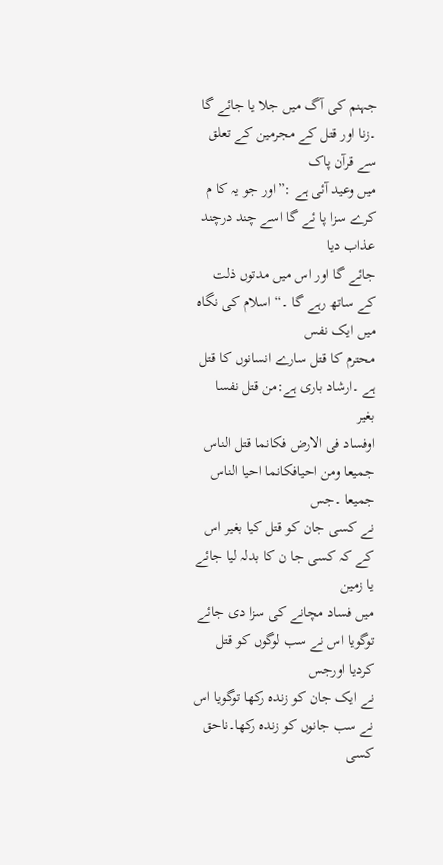جہنم کی آگ میں جلا یا جائے گا ۔زنا اور قتل کے مجرمین کے تعلق سے قرآن پاک
میں وعید آئی ہے :”اور جو یہ کا م کرے سزا پا ئے گا اسے چند درچند عذاب دیا
جائے گا اور اس میں مدتوں ذلت کے ساتھ رہے گا ۔“اسلام کی نگاہ میں ایک نفس
محترم کا قتل سارے انسانوں کا قتل ہے ۔ارشاد باری ہے:من قتل نفسا بغیر
اوفساد فی الارض فکانما قتل الناس جمیعا ومن احیافکانما احیا الناس جمیعا ۔جس
نے کسی جان کو قتل کیا بغیر اس کے کہ کسی جا ن کا بدلہ لیا جائے یا زمین
میں فساد مچانے کی سزا دی جائے توگویا اس نے سب لوگوں کو قتل کردیا اورجس
نے ایک جان کو زندہ رکھا توگویا اس نے سب جانوں کو زندہ رکھا۔ناحق کسی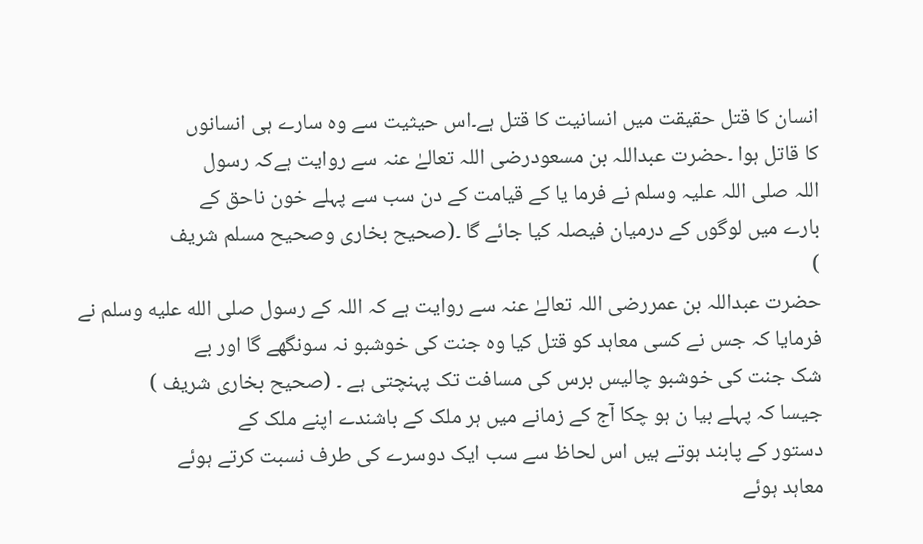انسان کا قتل حقیقت میں انسانیت کا قتل ہے۔اس حیثیت سے وہ سارے ہی انسانوں
کا قاتل ہوا ۔حضرت عبداللہ بن مسعودرضی اللہ تعالےٰ عنہ سے روایت ہےکہ رسول
اللہ صلی اللہ علیہ وسلم نے فرما یا کے قیامت کے دن سب سے پہلے خون ناحق کے
بارے میں لوگوں کے درمیان فیصلہ کیا جائے گا ۔(صحیح بخاری وصحیح مسلم شریف
)
حضرت عبداللہ بن عمررضی اللہ تعالےٰ عنہ سے روایت ہے کہ اللہ کے رسول صلى الله عليه وسلم نے
فرمایا کہ جس نے کسی معاہد کو قتل کیا وہ جنت کی خوشبو نہ سونگھے گا اور بے
شک جنت کی خوشبو چالیس برس کی مسافت تک پہنچتی ہے ۔ (صحیح بخاری شریف )
جیسا کہ پہلے بیا ن ہو چکا آج کے زمانے میں ہر ملک کے باشندے اپنے ملک کے
دستور کے پابند ہوتے ہیں اس لحاظ سے سب ایک دوسرے کی طرف نسبت کرتے ہوئے
معاہد ہوئے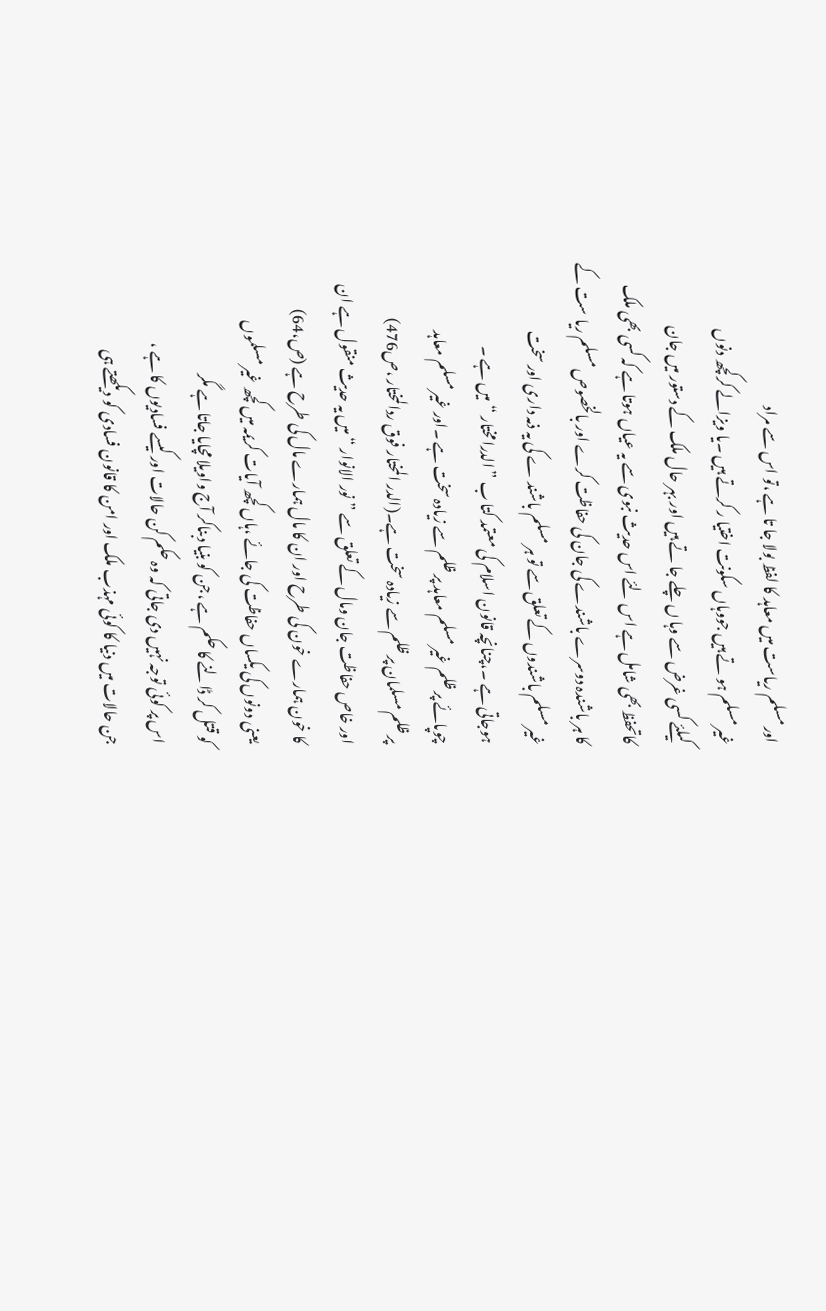اور مسلم ریاست میں معاہد کا لفظ بولا جا تا ہے ،تو اس سے مراد
غیر مسلم ہو تے ہیں جووہاں سکونت اختیا ر کرتے ہیں ۔یا ویزالے کرکچھ دنوں
کیلئے کسی غرض سے وہا ں چلے جا تے ہیں اور بہر حال ملک کے دستور میں جان
کاتحفظ بھی شامل ہے اس لئے اس حدیث نبوی سے یہ عیاں ہوتا ہے کہ کسی بھی ملک
کا ہر باشندہ دوسرے باشندے کی جان کی حفاظت کرے اور بالخصوص مسلم ریا ست کے
غیر مسلم باشندوں کے تعلق سے تو ہر مسلم باشند ے کی یہ ذمہ داری اور سخت
ہوجاتی ہے ۔،چنانچہ قانون اسلام کی معتمد کتا ب ”الدرامختار “میں ہے ۔
چوپائے پر ظلم غیر مسلم معاہد پر ظلم سے زیادہ سخت ہے ۔اور غیر مسلم معاہد
پر ظلم مسلمان پر ظلم سے زیادہ سخت ہے۔(الدر المختار فوق ردالمختار ،ص476)
اور خاص حفاظت جان ومال کے تعلق سے ”نور الانوار “میں یہ حدیث منقول ہے ان
کا خون ہمارے خون کی طرح اور ان کا مال ہمارے مال کی طرح ہے (ص،64)
یعنی دونوں کی یکساں حفاظت کی جائے ،ہاں کچھ آیات کریمہ میں کچھ غیر مسلموں
کو قتل کر ڈالنے کا حکم ہے ،جن کو بنیا دبناکر آج واویلا مچایا جاتا ہے مگر
اس پر کوئی توجہ نہیں دی جاتی کہ وہ حکم کن حالات اور کیسے فسادیوں کا ہے ،
جن حالات میں دنیا کا کوئی مہذب ملک اور امن کا قانون فسادی کو دیکھتے ہی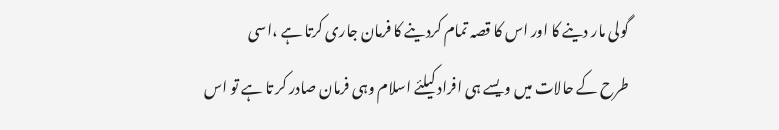گولی مار دینے کا اور اس کا قصہ تمام کردینے کا فرمان جاری کرتا ہے ،اسی
طرح کے حالات میں ویسے ہی افراد کیلئے اسلام وہی فرمان صادر کر تا ہے تو اس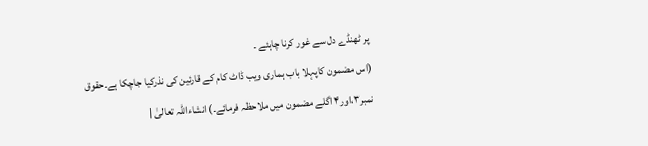پر ٹھنڈے دل سے غور کرنا چاہئے ۔
(اس مضمون کاپہلا باب ہماری ویب ڈاٹ کام کے قارئین کی نذرکیا جاچکا ہے۔حقوق
نمبر۳،اور۴ اگلے مضمون میں ملاحظہ فرمائے۔) انشاءاللہ تعالیٰ |